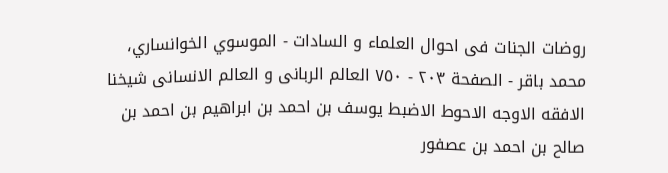روضات الجنات فی احوال العلماء و السادات - الموسوي الخوانساري، محمد باقر - الصفحة ٢٠٣ - ٧٥٠ العالم الربانى و العالم الانسانى شيخنا الافقه الاوجه الاحوط الاضبط يوسف بن احمد بن ابراهيم بن احمد بن صالح بن احمد بن عصفور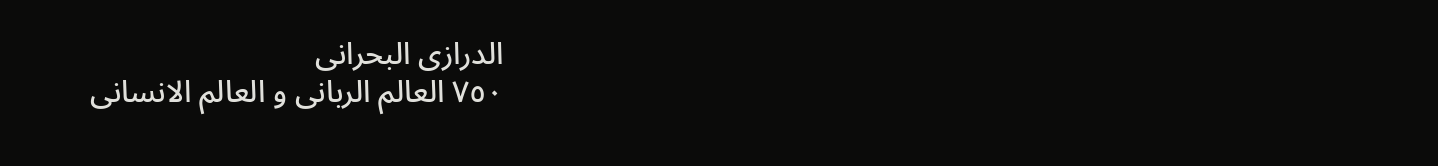الدرازى البحرانى
٧٥٠ العالم الربانى و العالم الانسانى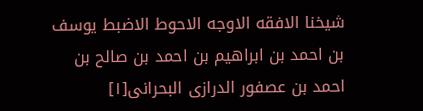شيخنا الافقه الاوجه الاحوط الاضبط يوسف بن احمد بن ابراهيم بن احمد بن صالح بن احمد بن عصفور الدرازى البحرانى[١]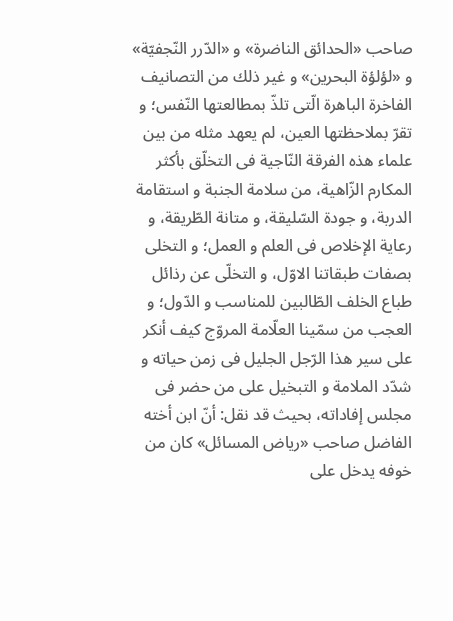صاحب «الحدائق الناضرة» و «الدّرر النّجفيّة» و «لؤلؤة البحرين» و غير ذلك من التصانيف الفاخرة الباهرة الّتى تلذّ بمطالعتها النّفس؛ و تقرّ بملاحظتها العين، لم يعهد مثله من بين علماء هذه الفرقة النّاجية فى التخلّق بأكثر المكارم الزّاهية، من سلامة الجنبة و استقامة الدربة، و جودة السّليقة، و متانة الطّريقة، و رعاية الإخلاص فى العلم و العمل؛ و التخلى بصفات طبقاتنا الاوّل، و التخلّى عن رذائل طباع الخلف الطّالبين للمناسب و الدّول؛ و العجب من سمّينا العلّامة المروّج كيف أنكر على سير هذا الرّجل الجليل فى زمن حياته و شدّد الملامة و التبخيل على من حضر فى مجلس إفاداته، بحيث قد نقل: أنّ ابن أخته الفاضل صاحب «رياض المسائل» كان من خوفه يدخل على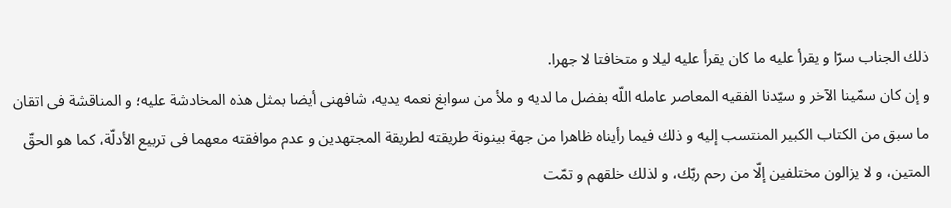ذلك الجناب سرّا و يقرأ عليه ما كان يقرأ عليه ليلا و متخافتا لا جهرا.
و إن كان سمّينا الآخر و سيّدنا الفقيه المعاصر عامله اللّه بفضل ما لديه و ملأ من سوابغ نعمه يديه، شافهنى أيضا بمثل هذه المخادشة عليه؛ و المناقشة فى اتقان ما سبق من الكتاب الكبير المنتسب إليه و ذلك فيما رأيناه ظاهرا من جهة بينونة طريقته لطريقة المجتهدين و عدم موافقته معهما فى تربيع الأدلّة، كما هو الحقّ المتين، و لا يزالون مختلفين إلّا من رحم ربّك، و لذلك خلقهم و تمّت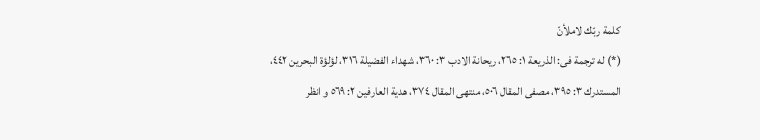كلمة ربّك لاملأنّ
(*) له ترجمة فى: الذريعة ١: ٢٦٥، ريحانة الادب ٣: ٣٦٠، شهداء الفضيلة ٣١٦، لؤلؤة البحرين ٤٤٢، المستدرك ٣: ٣٩٥، مصفى المقال ٥٠٦، منتهى المقال ٣٧٤، هدية العارفين ٢: ٥٦٩ و انظر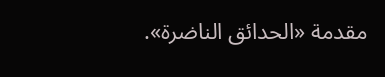مقدمة «الحدائق الناضرة».